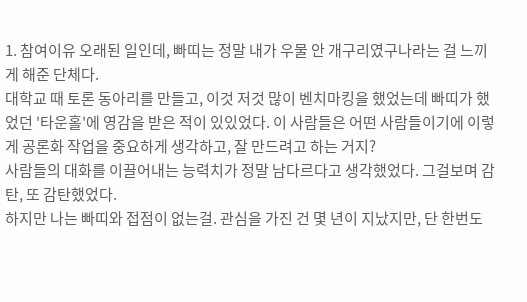1. 참여이유 오래된 일인데, 빠띠는 정말 내가 우물 안 개구리였구나라는 걸 느끼게 해준 단체다.
대학교 때 토론 동아리를 만들고, 이것 저것 많이 벤치마킹을 했었는데 빠띠가 했었던 '타운홀'에 영감을 받은 적이 있있었다. 이 사람들은 어떤 사람들이기에 이렇게 공론화 작업을 중요하게 생각하고, 잘 만드려고 하는 거지?
사람들의 대화를 이끌어내는 능력치가 정말 남다르다고 생각했었다. 그걸보며 감탄, 또 감탄했었다.
하지만 나는 빠띠와 접점이 없는걸. 관심을 가진 건 몇 년이 지났지만, 단 한번도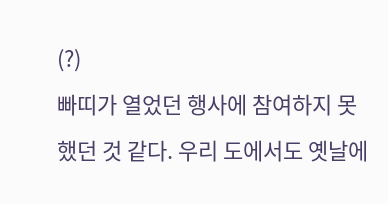(?)
빠띠가 열었던 행사에 참여하지 못했던 것 같다. 우리 도에서도 옛날에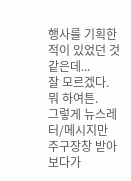행사를 기획한 적이 있었던 것 같은데...
잘 모르겠다. 뭐 하여튼.
그렇게 뉴스레터/메시지만 주구장창 받아보다가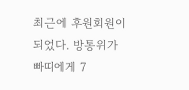최근에 후원회원이 되었다. 방통위가 빠띠에게 7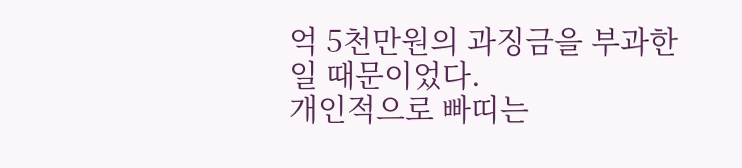억 5천만원의 과징금을 부과한 일 때문이었다.
개인적으로 빠띠는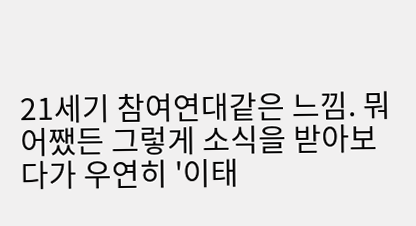21세기 참여연대같은 느낌. 뭐 어쨌든 그렇게 소식을 받아보다가 우연히 '이태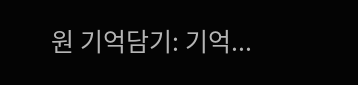원 기억담기: 기억...